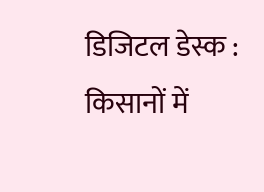डिजिटल डेस्क : किसानों में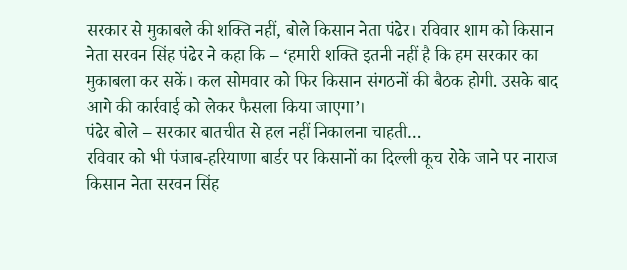सरकार से मुकाबले की शक्ति नहीं, बोले किसान नेता पंढेर। रविवार शाम को किसान नेता सरवन सिंह पंढेर ने कहा कि – ‘हमारी शक्ति इतनी नहीं है कि हम सरकार का मुकाबला कर सकें। कल सोमवार को फिर किसान संगठनों की बैठक होगी. उसके बाद आगे की कार्रवाई को लेकर फैसला किया जाएगा’।
पंढेर बोले – सरकार बातचीत से हल नहीं निकालना चाहती…
रविवार को भी पंजाब-हरियाणा बार्डर पर किसानों का दिल्ली कूच रोके जाने पर नाराज किसान नेता सरवन सिंह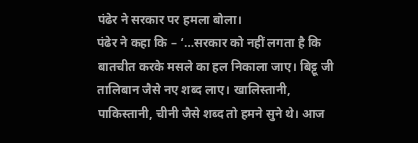पंढेर ने सरकार पर हमला बोला।
पंढेर ने कहा कि – ‘…सरकार को नहीं लगता है कि बातचीत करके मसले का हल निकाला जाए। बिट्टू जी तालिबान जैसे नए शब्द लाए। खालिस्तानी, पाकिस्तानी, चीनी जैसे शब्द तो हमने सुने थे। आज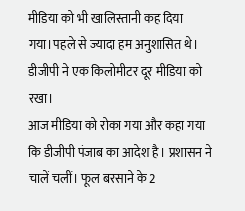मीडिया को भी खालिस्तानी कह दिया गया।पहले से ज्यादा हम अनुशासित थे। डीजीपी ने एक किलोमीटर दूर मीडिया को रखा।
आज मीडिया को रोका गया और कहा गया कि डीजीपी पंजाब का आदेश है। प्रशासन ने चालें चलीं। फूल बरसाने के 2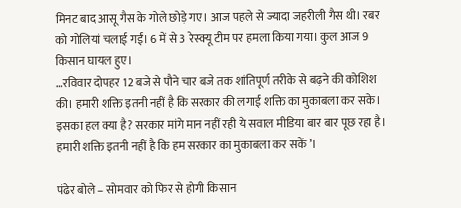मिनट बाद आसू गैस के गोले छोड़े गए। आज पहले से ज्यादा जहरीली गैस थी। रबर को गोलियां चलाई गईं। 6 में से 3 रेस्क्यू टीम पर हमला किया गया। कुल आज 9 किसान घायल हुए।
…रविवार दोपहर 12 बजे से पौने चार बजे तक शांतिपूर्ण तरीके से बढ़ने की कोशिश की। हमारी शक्ति इतनी नहीं है कि सरकार की लगाई शक्ति का मुकाबला कर सके। इसका हल क्या है? सरकार मांगे मान नहीं रही ये सवाल मीडिया बार बार पूछ रहा है। हमारी शक्ति इतनी नहीं है कि हम सरकार का मुकाबला कर सकें’।

पंढेर बोले – सोमवार को फिर से होगी किसान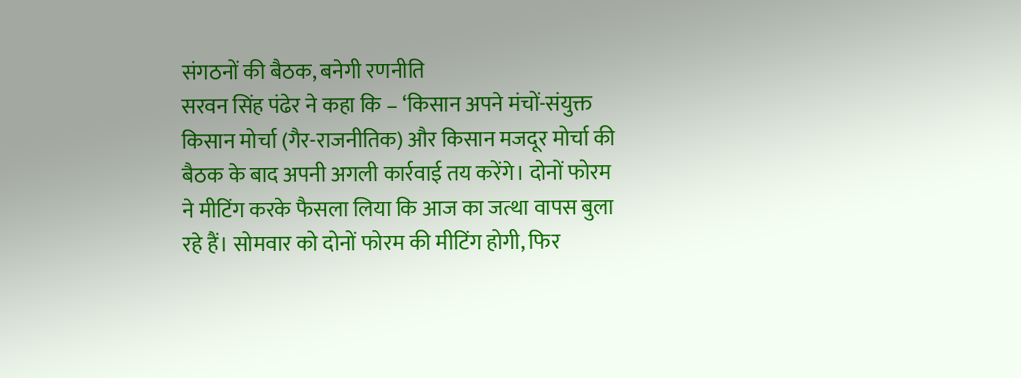संगठनों की बैठक, बनेगी रणनीति
सरवन सिंह पंढेर ने कहा कि – ‘किसान अपने मंचों-संयुक्त किसान मोर्चा (गैर-राजनीतिक) और किसान मजदूर मोर्चा की बैठक के बाद अपनी अगली कार्रवाई तय करेंगे। दोनों फोरम ने मीटिंग करके फैसला लिया कि आज का जत्था वापस बुला रहे हैं। सोमवार को दोनों फोरम की मीटिंग होगी, फिर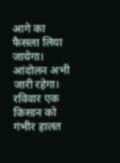आगे का फैसला लिया जायेगा। आंदोलन अभी जारी रहेगा।
रविवार एक किसान को गंभीर हालत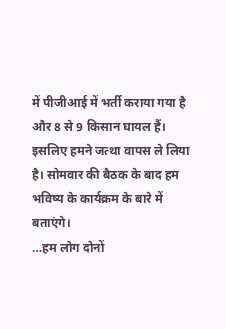में पीजीआई में भर्ती कराया गया है और 8 से 9 किसान घायल हैं। इसलिए हमने जत्था वापस ले लिया है। सोमवार की बैठक के बाद हम भविष्य के कार्यक्रम के बारे में बताएंगे।
…हम लोग दोनों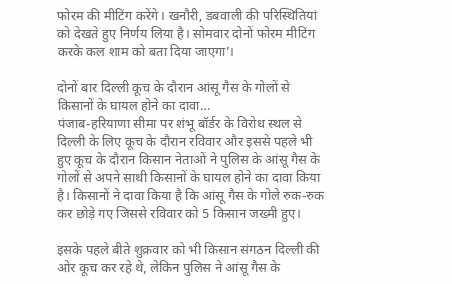फोरम की मीटिंग करेंगे। खनौरी, डबवाली की परिस्थितियां को देखते हुए निर्णय लिया है। सोमवार दोनों फोरम मीटिंग करके कल शाम को बता दिया जाएगा’।

दोनों बार दिल्ली कूच के दौरान आंसू गैस के गोलों से किसानों के घायल होने का दावा…
पंजाब-हरियाणा सीमा पर शंभू बॉर्डर के विरोध स्थल से दिल्ली के लिए कूच के दौरान रविवार और इससे पहले भी हुए कूच के दौरान किसान नेताओं ने पुलिस के आंसू गैस के गोलों से अपने साथी किसानों के घायल होने का दावा किया है। किसानों ने दावा किया है कि आंसू गैस के गोले रुक-रुक कर छोड़े गए जिससे रविवार को 5 किसान जख्मी हुए।

इसके पहले बीते शुक्रवार को भी किसान संगठन दिल्ली की ओर कूच कर रहे थे, लेकिन पुलिस ने आंसू गैस के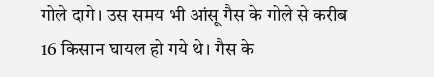गोले दागे। उस समय भी आंसू गैस के गोले से करीब 16 किसान घायल हो गये थे। गैस के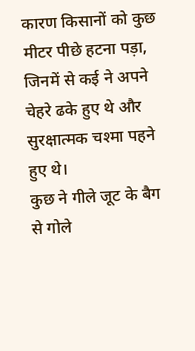कारण किसानों को कुछ मीटर पीछे हटना पड़ा, जिनमें से कई ने अपने चेहरे ढके हुए थे और सुरक्षात्मक चश्मा पहने हुए थे।
कुछ ने गीले जूट के बैग से गोले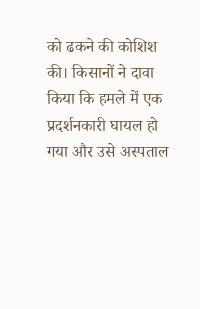को ढकने की कोशिश की। किसानों ने दावा किया कि हमले में एक प्रदर्शनकारी घायल हो गया और उसे अस्पताल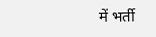में भर्ती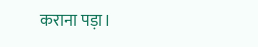कराना पड़ा।